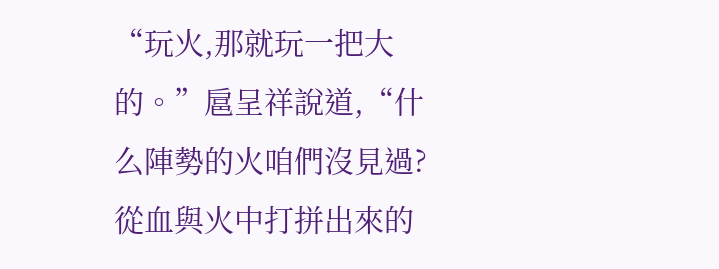“玩火,那就玩一把大的。”扈呈祥說道,“什么陣勢的火咱們沒見過?從血與火中打拼出來的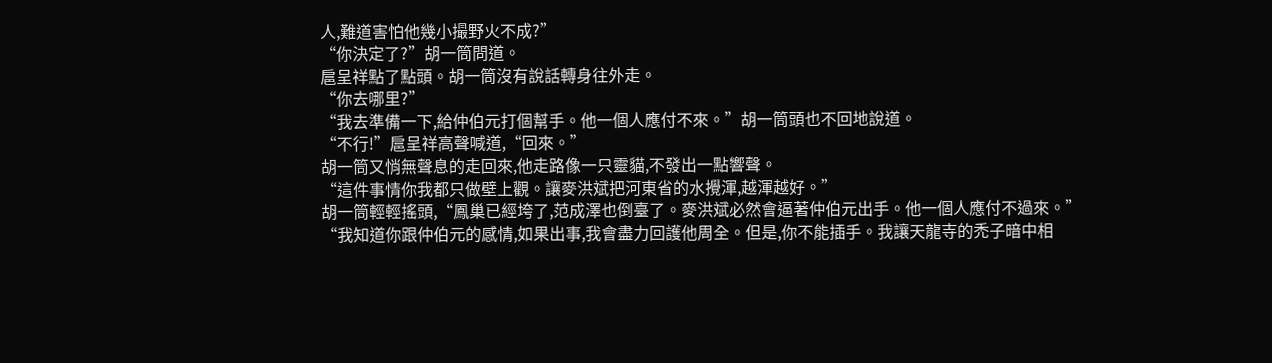人,難道害怕他幾小撮野火不成?”
“你決定了?”胡一筒問道。
扈呈祥點了點頭。胡一筒沒有說話轉身往外走。
“你去哪里?”
“我去準備一下,給仲伯元打個幫手。他一個人應付不來。”胡一筒頭也不回地說道。
“不行!”扈呈祥高聲喊道,“回來。”
胡一筒又悄無聲息的走回來,他走路像一只靈貓,不發出一點響聲。
“這件事情你我都只做壁上觀。讓麥洪斌把河東省的水攪渾,越渾越好。”
胡一筒輕輕搖頭,“鳳巢已經垮了,范成澤也倒臺了。麥洪斌必然會逼著仲伯元出手。他一個人應付不過來。”
“我知道你跟仲伯元的感情,如果出事,我會盡力回護他周全。但是,你不能插手。我讓天龍寺的禿子暗中相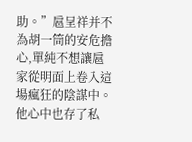助。”扈呈祥并不為胡一筒的安危擔心,單純不想讓扈家從明面上卷入這場瘋狂的陰謀中。他心中也存了私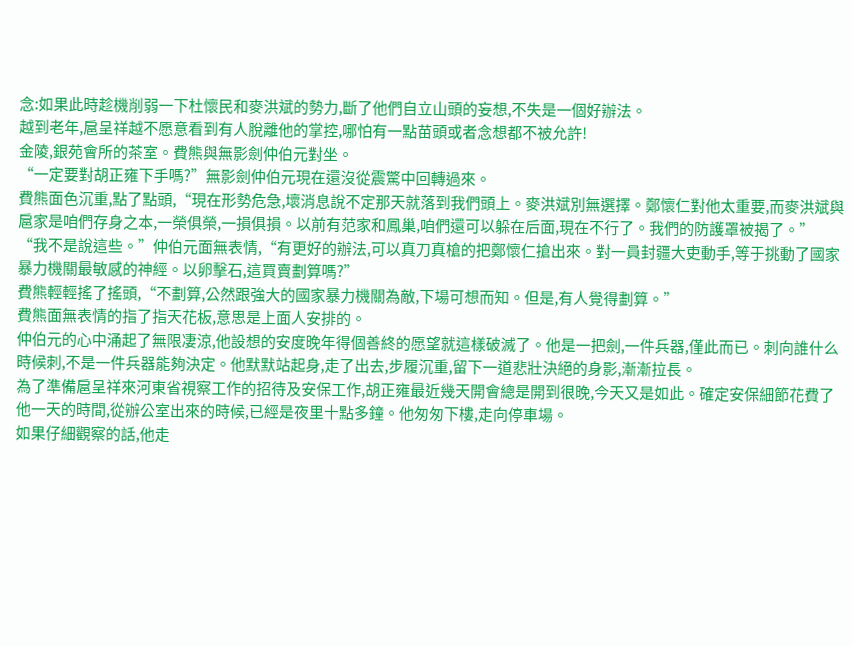念:如果此時趁機削弱一下杜懷民和麥洪斌的勢力,斷了他們自立山頭的妄想,不失是一個好辦法。
越到老年,扈呈祥越不愿意看到有人脫離他的掌控,哪怕有一點苗頭或者念想都不被允許!
金陵,銀苑會所的茶室。費熊與無影劍仲伯元對坐。
“一定要對胡正雍下手嗎?”無影劍仲伯元現在還沒從震驚中回轉過來。
費熊面色沉重,點了點頭,“現在形勢危急,壞消息說不定那天就落到我們頭上。麥洪斌別無選擇。鄭懷仁對他太重要,而麥洪斌與扈家是咱們存身之本,一榮俱榮,一損俱損。以前有范家和鳳巢,咱們還可以躲在后面,現在不行了。我們的防護罩被揭了。”
“我不是說這些。”仲伯元面無表情,“有更好的辦法,可以真刀真槍的把鄭懷仁搶出來。對一員封疆大吏動手,等于挑動了國家暴力機關最敏感的神經。以卵擊石,這買賣劃算嗎?”
費熊輕輕搖了搖頭,“不劃算,公然跟強大的國家暴力機關為敵,下場可想而知。但是,有人覺得劃算。”
費熊面無表情的指了指天花板,意思是上面人安排的。
仲伯元的心中涌起了無限凄涼,他設想的安度晚年得個善終的愿望就這樣破滅了。他是一把劍,一件兵器,僅此而已。刺向誰什么時候刺,不是一件兵器能夠決定。他默默站起身,走了出去,步履沉重,留下一道悲壯決絕的身影,漸漸拉長。
為了準備扈呈祥來河東省視察工作的招待及安保工作,胡正雍最近幾天開會總是開到很晚,今天又是如此。確定安保細節花費了他一天的時間,從辦公室出來的時候,已經是夜里十點多鐘。他匆匆下樓,走向停車場。
如果仔細觀察的話,他走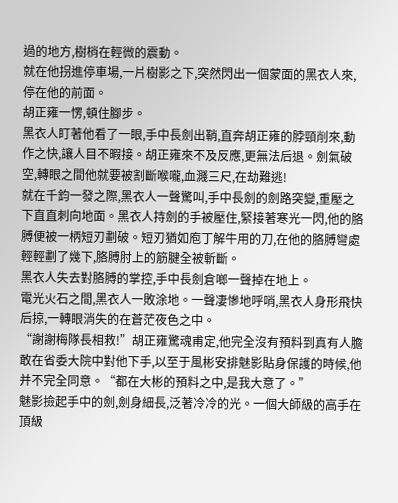過的地方,樹梢在輕微的震動。
就在他拐進停車場,一片樹影之下,突然閃出一個蒙面的黑衣人來,停在他的前面。
胡正雍一愣,頓住腳步。
黑衣人盯著他看了一眼,手中長劍出鞘,直奔胡正雍的脖頸削來,動作之快,讓人目不暇接。胡正雍來不及反應,更無法后退。劍氣破空,轉眼之間他就要被割斷喉嚨,血濺三尺,在劫難逃!
就在千鈞一發之際,黑衣人一聲驚叫,手中長劍的劍路突變,重壓之下直直刺向地面。黑衣人持劍的手被壓住,緊接著寒光一閃,他的胳膊便被一柄短刃劃破。短刃猶如庖丁解牛用的刀,在他的胳膊彎處輕輕劃了幾下,胳膊肘上的筋腱全被斬斷。
黑衣人失去對胳膊的掌控,手中長劍倉啷一聲掉在地上。
電光火石之間,黑衣人一敗涂地。一聲凄慘地呼哨,黑衣人身形飛快后掠,一轉眼消失的在蒼茫夜色之中。
“謝謝梅隊長相救!”胡正雍驚魂甫定,他完全沒有預料到真有人膽敢在省委大院中對他下手,以至于風彬安排魅影貼身保護的時候,他并不完全同意。“都在大彬的預料之中,是我大意了。”
魅影撿起手中的劍,劍身細長,泛著冷冷的光。一個大師級的高手在頂級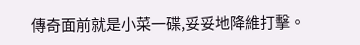傳奇面前就是小菜一碟,妥妥地降維打擊。